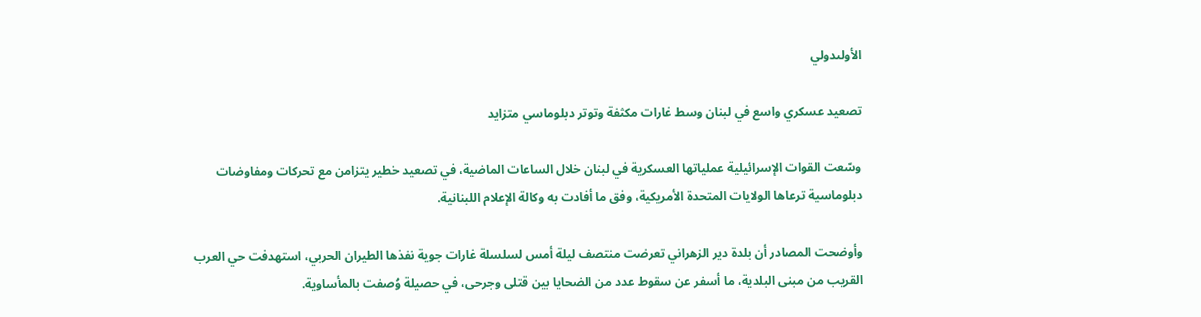الأولىدولي

تصعيد عسكري واسع في لبنان وسط غارات مكثفة وتوتر دبلوماسي متزايد

وسّعت القوات الإسرائيلية عملياتها العسكرية في لبنان خلال الساعات الماضية، في تصعيد خطير يتزامن مع تحركات ومفاوضات دبلوماسية ترعاها الولايات المتحدة الأمريكية، وفق ما أفادت به وكالة الإعلام اللبنانية.

وأوضحت المصادر أن بلدة دير الزهراني تعرضت منتصف ليلة أمس لسلسلة غارات جوية نفذها الطيران الحربي، استهدفت حي العرب القريب من مبنى البلدية، ما أسفر عن سقوط عدد من الضحايا بين قتلى وجرحى، في حصيلة وُصفت بالمأساوية.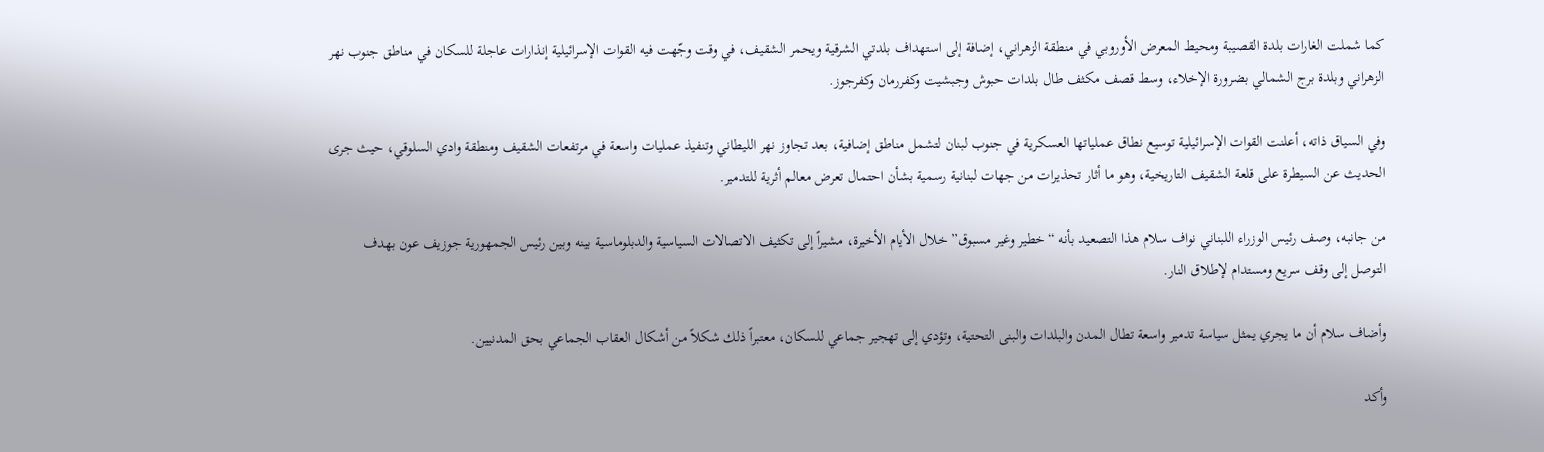كما شملت الغارات بلدة القصيبة ومحيط المعرض الأوروبي في منطقة الزهراني، إضافة إلى استهداف بلدتي الشرقية ويحمر الشقيف، في وقت وجّهت فيه القوات الإسرائيلية إنذارات عاجلة للسكان في مناطق جنوب نهر الزهراني وبلدة برج الشمالي بضرورة الإخلاء، وسط قصف مكثف طال بلدات حبوش وجبشيت وكفررمان وكفرجوز.

وفي السياق ذاته، أعلنت القوات الإسرائيلية توسيع نطاق عملياتها العسكرية في جنوب لبنان لتشمل مناطق إضافية، بعد تجاوز نهر الليطاني وتنفيذ عمليات واسعة في مرتفعات الشقيف ومنطقة وادي السلوقي، حيث جرى الحديث عن السيطرة على قلعة الشقيف التاريخية، وهو ما أثار تحذيرات من جهات لبنانية رسمية بشأن احتمال تعرض معالم أثرية للتدمير.

من جانبه، وصف رئيس الوزراء اللبناني نواف سلام هذا التصعيد بأنه “خطير وغير مسبوق” خلال الأيام الأخيرة، مشيراً إلى تكثيف الاتصالات السياسية والدبلوماسية بينه وبين رئيس الجمهورية جوزيف عون بهدف التوصل إلى وقف سريع ومستدام لإطلاق النار.

وأضاف سلام أن ما يجري يمثل سياسة تدمير واسعة تطال المدن والبلدات والبنى التحتية، وتؤدي إلى تهجير جماعي للسكان، معتبراً ذلك شكلاً من أشكال العقاب الجماعي بحق المدنيين.

وأكد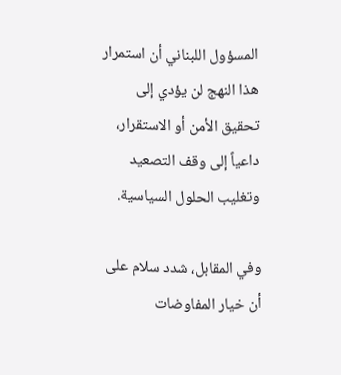المسؤول اللبناني أن استمرار هذا النهج لن يؤدي إلى تحقيق الأمن أو الاستقرار، داعياً إلى وقف التصعيد وتغليب الحلول السياسية.

وفي المقابل، شدد سلام على أن خيار المفاوضات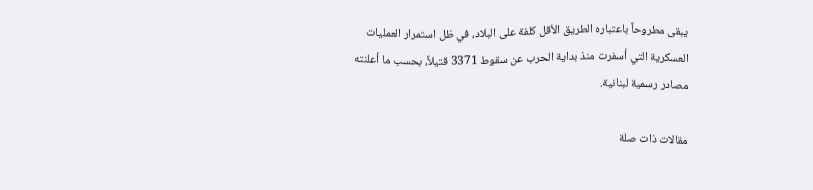يبقى مطروحاً باعتباره الطريق الأقل كلفة على البلاد، في ظل استمرار العمليات العسكرية التي أسفرت منذ بداية الحرب عن سقوط 3371 قتيلاً، بحسب ما أعلنته مصادر رسمية لبنانية.

مقالات ذات صلة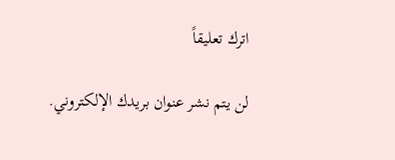اترك تعليقاً

لن يتم نشر عنوان بريدك الإلكتروني.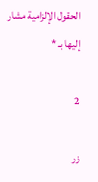الحقول الإلزامية مشار إليها بـ *

2

زر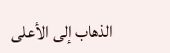الذهاب إلى الأعلى